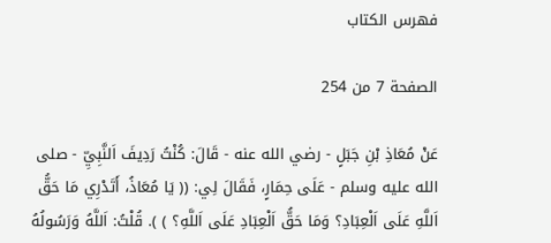فهرس الكتاب

الصفحة 7 من 254

عَنْ مُعَاذِ بْنِ جَبَلٍ - رضي الله عنه - قَالَ: كُنْتُ رَدِيفَ اَلنَّبِيِّ - صلى الله عليه وسلم - عَلَى حِمَارٍ، فَقَالَ لِي: (( يَا مُعَاذُ، أَتَدْرِي مَا حَقُّ اَللَّهِ عَلَى اَلْعِبَادِ؟ وَمَا حَقُّ اَلْعِبَادِ عَلَى اَللَّهِ؟ ) ). قُلْتُ: اَللَّهُ وَرَسُولُهُ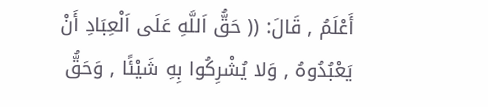أَعْلَمُ , قَالَ: (( حَقُّ اَللَّهِ عَلَى اَلْعِبَادِ أَنْ يَعْبُدُوهُ , وَلا يُشْرِكُوا بِهِ شَيْئًا , وَحَقُّ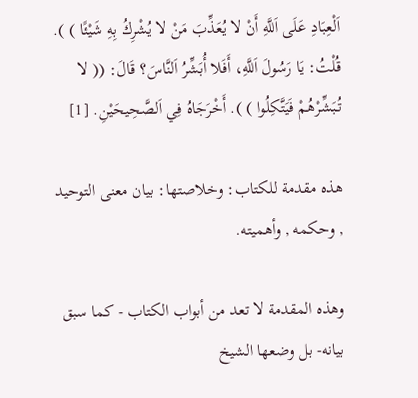اَلْعِبَادِ عَلَى اَللَّهِ أَنْ لا يُعَذِّبَ مَنْ لا يُشْرِكُ بِهِ شَيْئًا ) ). قُلْتُ: يَا رَسُولَ اَللَّهِ، أَفَلا أُبَشِّرُ اَلنَّاسَ؟ قَالَ: (( لا تُبَشِّرْهُمْ فَيَتَّكِلُوا ) ). أَخْرَجَاهُ فِي اَلصَّحِيحَيْنِ. [1]

هذه مقدمة للكتاب: وخلاصتها: بيان معنى التوحيد , وحكمه , وأهميته.

وهذه المقدمة لا تعد من أبواب الكتاب - كما سبق بيانه- بل وضعها الشيخ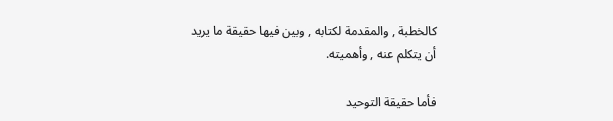كالخطبة , والمقدمة لكتابه , وبين فيها حقيقة ما يريد أن يتكلم عنه , وأهميته.

فأما حقيقة التوحيد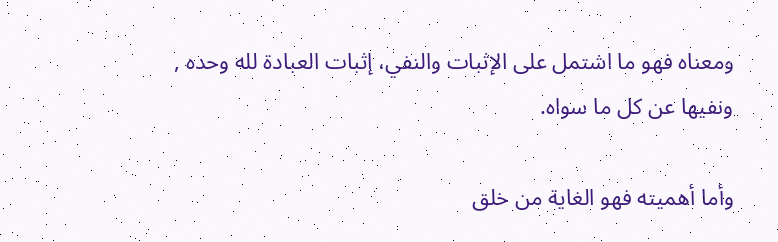ومعناه فهو ما اشتمل على الإثبات والنفي، إثبات العبادة لله وحده , ونفيها عن كل ما سواه.

وأما أهميته فهو الغاية من خلق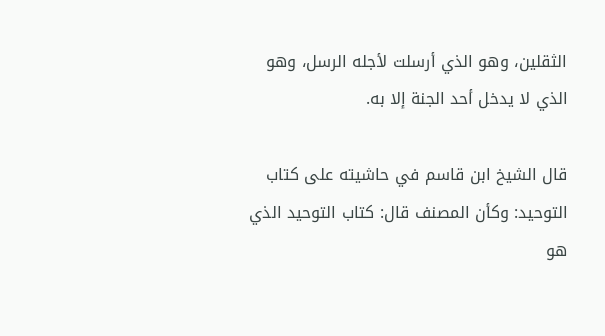الثقلين، وهو الذي أرسلت لأجله الرسل، وهو الذي لا يدخل أحد الجنة إلا به.

قال الشيخ ابن قاسم في حاشيته على كتاب التوحيد: وكأن المصنف قال: كتاب التوحيد الذي هو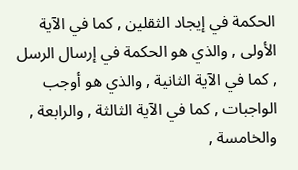الحكمة في إيجاد الثقلين , كما في الآية الأولى , والذي هو الحكمة في إرسال الرسل , كما في الآية الثانية , والذي هو أوجب الواجبات , كما في الآية الثالثة , والرابعة , والخامسة ,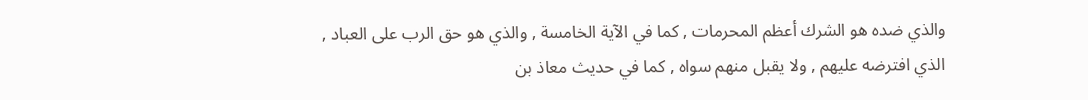والذي ضده هو الشرك أعظم المحرمات , كما في الآية الخامسة , والذي هو حق الرب على العباد , الذي افترضه عليهم , ولا يقبل منهم سواه , كما في حديث معاذ بن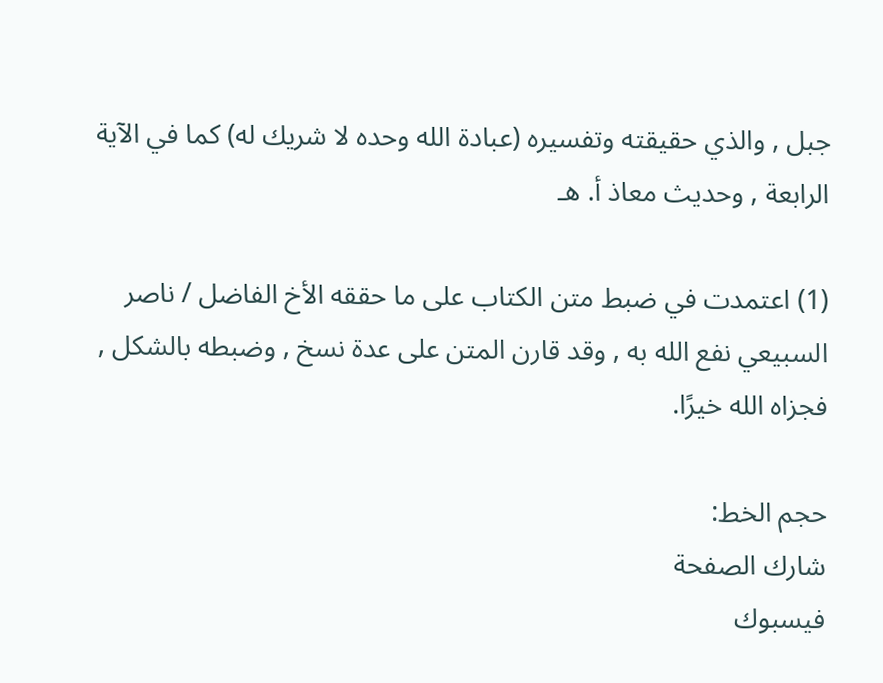جبل , والذي حقيقته وتفسيره (عبادة الله وحده لا شريك له) كما في الآية الرابعة , وحديث معاذ أ. هـ

(1) اعتمدت في ضبط متن الكتاب على ما حققه الأخ الفاضل / ناصر السبيعي نفع الله به , وقد قارن المتن على عدة نسخ , وضبطه بالشكل , فجزاه الله خيرًا.

حجم الخط:
شارك الصفحة
فيسبوك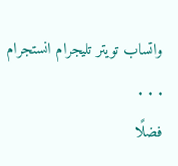واتساب تويتر تليجرام انستجرام
. . .
فضلًا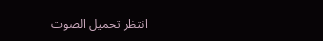انتظر تحميل الصوت